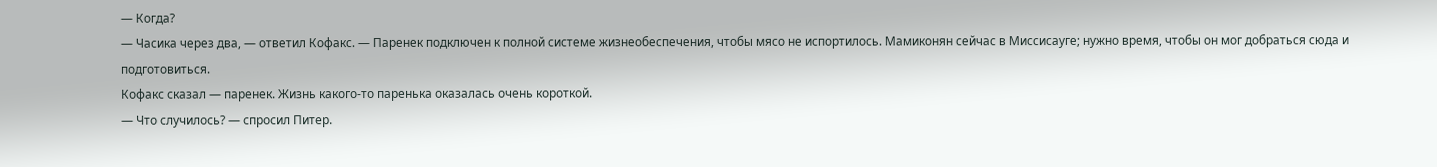— Когда?
— Часика через два, — ответил Кофакс. — Паренек подключен к полной системе жизнеобеспечения, чтобы мясо не испортилось. Мамиконян сейчас в Миссисауге; нужно время, чтобы он мог добраться сюда и подготовиться.
Кофакс сказал — паренек. Жизнь какого-то паренька оказалась очень короткой.
— Что случилось? — спросил Питер.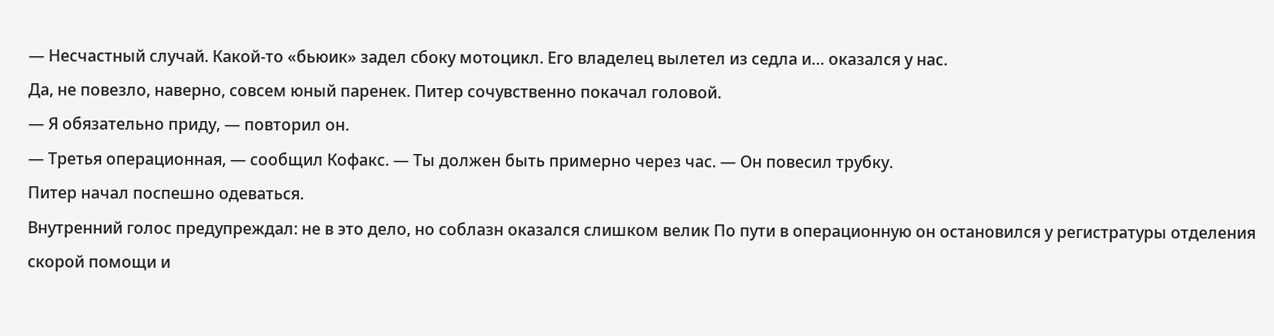— Несчастный случай. Какой-то «бьюик» задел сбоку мотоцикл. Его владелец вылетел из седла и… оказался у нас.
Да, не повезло, наверно, совсем юный паренек. Питер сочувственно покачал головой.
— Я обязательно приду, — повторил он.
— Третья операционная, — сообщил Кофакс. — Ты должен быть примерно через час. — Он повесил трубку.
Питер начал поспешно одеваться.
Внутренний голос предупреждал: не в это дело, но соблазн оказался слишком велик По пути в операционную он остановился у регистратуры отделения скорой помощи и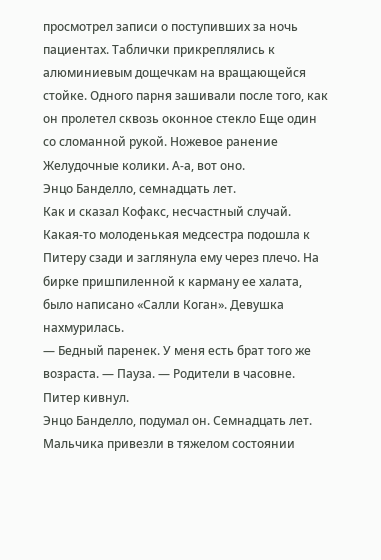просмотрел записи о поступивших за ночь пациентах. Таблички прикреплялись к алюминиевым дощечкам на вращающейся стойке. Одного парня зашивали после того, как он пролетел сквозь оконное стекло Еще один со сломанной рукой. Ножевое ранение Желудочные колики. А-а, вот оно.
Энцо Банделло, семнадцать лет.
Как и сказал Кофакс, несчастный случай.
Какая-то молоденькая медсестра подошла к Питеру сзади и заглянула ему через плечо. На бирке пришпиленной к карману ее халата, было написано «Салли Коган». Девушка нахмурилась.
— Бедный паренек. У меня есть брат того же возраста. — Пауза. — Родители в часовне.
Питер кивнул.
Энцо Банделло, подумал он. Семнадцать лет.
Мальчика привезли в тяжелом состоянии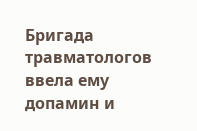Бригада травматологов ввела ему допамин и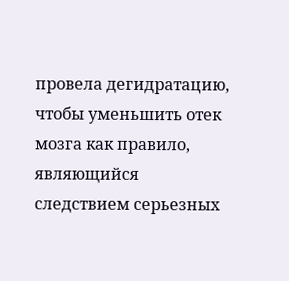провела дегидратацию, чтобы уменьшить отек мозга как правило, являющийся следствием серьезных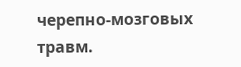черепно-мозговых травм.